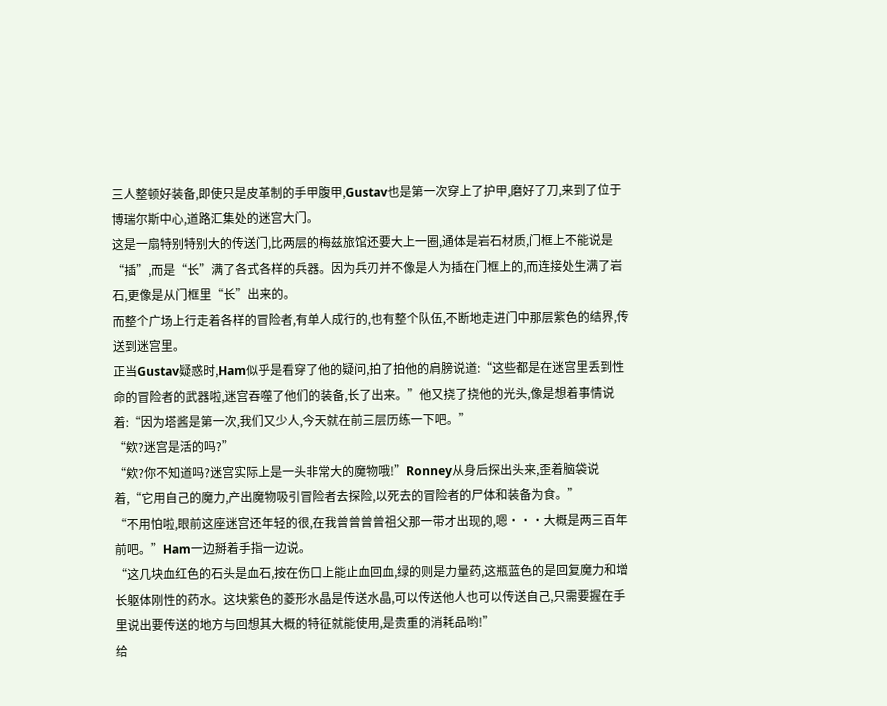三人整顿好装备,即使只是皮革制的手甲腹甲,Gustav也是第一次穿上了护甲,磨好了刀,来到了位于博瑞尔斯中心,道路汇集处的迷宫大门。
这是一扇特别特别大的传送门,比两层的梅兹旅馆还要大上一圈,通体是岩石材质,门框上不能说是“插”,而是“长”满了各式各样的兵器。因为兵刃并不像是人为插在门框上的,而连接处生满了岩石,更像是从门框里“长”出来的。
而整个广场上行走着各样的冒险者,有单人成行的,也有整个队伍,不断地走进门中那层紫色的结界,传送到迷宫里。
正当Gustav疑惑时,Ham似乎是看穿了他的疑问,拍了拍他的肩膀说道:“这些都是在迷宫里丢到性命的冒险者的武器啦,迷宫吞噬了他们的装备,长了出来。”他又挠了挠他的光头,像是想着事情说着:“因为塔酱是第一次,我们又少人,今天就在前三层历练一下吧。”
“欸?迷宫是活的吗?”
“欸?你不知道吗?迷宫实际上是一头非常大的魔物哦!”Ronney从身后探出头来,歪着脑袋说着,“它用自己的魔力,产出魔物吸引冒险者去探险,以死去的冒险者的尸体和装备为食。”
“不用怕啦,眼前这座迷宫还年轻的很,在我曾曾曾曾祖父那一带才出现的,嗯···大概是两三百年前吧。”Ham一边掰着手指一边说。
“这几块血红色的石头是血石,按在伤口上能止血回血,绿的则是力量药,这瓶蓝色的是回复魔力和增长躯体刚性的药水。这块紫色的菱形水晶是传送水晶,可以传送他人也可以传送自己,只需要握在手里说出要传送的地方与回想其大概的特征就能使用,是贵重的消耗品哟!”
给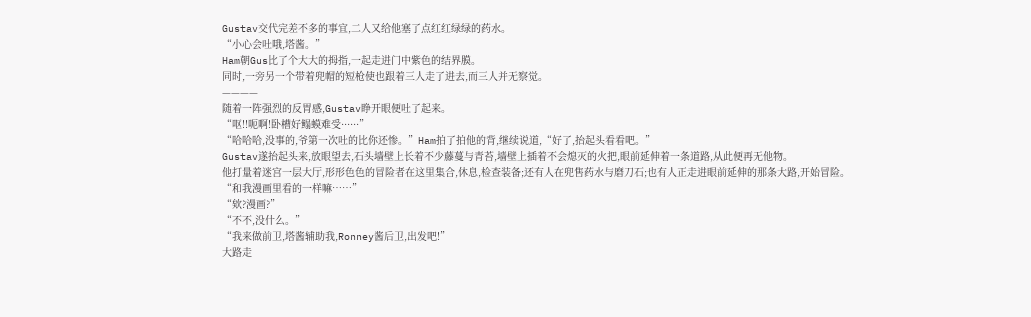Gustav交代完差不多的事宜,二人又给他塞了点红红绿绿的药水。
“小心会吐哦,塔酱。”
Ham朝Gus比了个大大的拇指,一起走进门中紫色的结界膜。
同时,一旁另一个带着兜帽的短枪使也跟着三人走了进去,而三人并无察觉。
————
随着一阵强烈的反胃感,Gustav睁开眼便吐了起来。
“呕!!呃啊!卧槽好鳎蟆难受······”
“哈哈哈,没事的,爷第一次吐的比你还惨。”Ham拍了拍他的背,继续说道,“好了,抬起头看看吧。”
Gustav遂抬起头来,放眼望去,石头墙壁上长着不少藤蔓与青苔,墙壁上插着不会熄灭的火把,眼前延伸着一条道路,从此便再无他物。
他打量着迷宫一层大厅,形形色色的冒险者在这里集合,休息,检查装备;还有人在兜售药水与磨刀石;也有人正走进眼前延伸的那条大路,开始冒险。
“和我漫画里看的一样嘛……”
“欸?漫画?”
“不不,没什么。”
“我来做前卫,塔酱辅助我,Ronney酱后卫,出发吧!”
大路走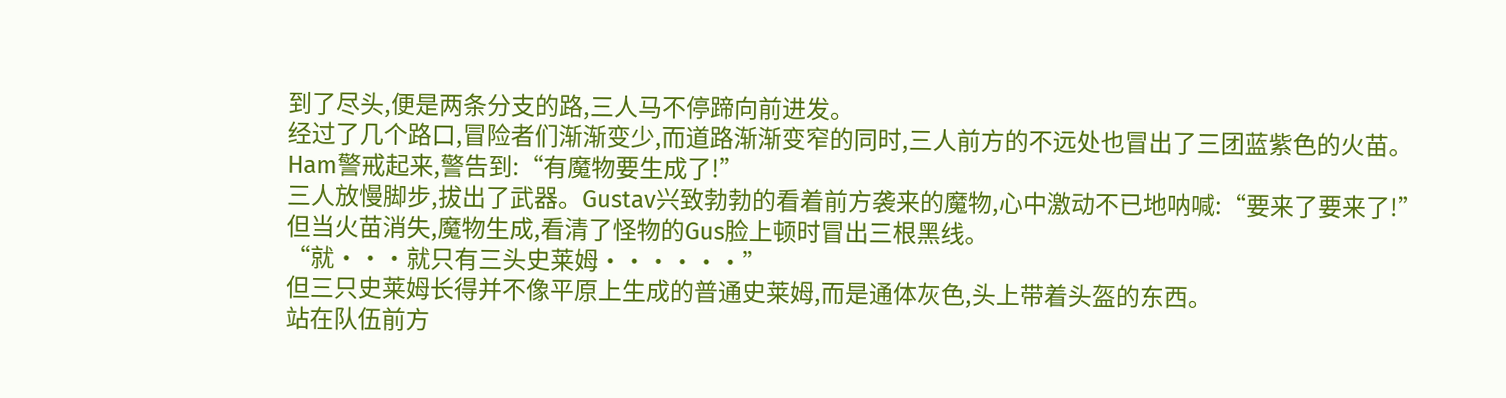到了尽头,便是两条分支的路,三人马不停蹄向前进发。
经过了几个路口,冒险者们渐渐变少,而道路渐渐变窄的同时,三人前方的不远处也冒出了三团蓝紫色的火苗。
Ham警戒起来,警告到:“有魔物要生成了!”
三人放慢脚步,拔出了武器。Gustav兴致勃勃的看着前方袭来的魔物,心中激动不已地呐喊:“要来了要来了!”
但当火苗消失,魔物生成,看清了怪物的Gus脸上顿时冒出三根黑线。
“就···就只有三头史莱姆······”
但三只史莱姆长得并不像平原上生成的普通史莱姆,而是通体灰色,头上带着头盔的东西。
站在队伍前方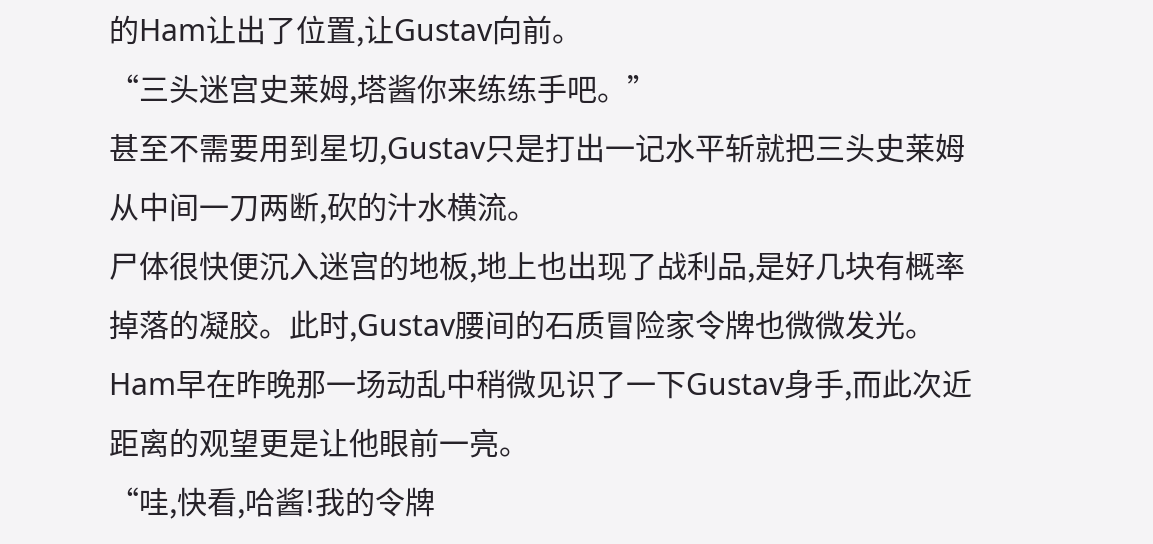的Ham让出了位置,让Gustav向前。
“三头迷宫史莱姆,塔酱你来练练手吧。”
甚至不需要用到星切,Gustav只是打出一记水平斩就把三头史莱姆从中间一刀两断,砍的汁水横流。
尸体很快便沉入迷宫的地板,地上也出现了战利品,是好几块有概率掉落的凝胶。此时,Gustav腰间的石质冒险家令牌也微微发光。
Ham早在昨晚那一场动乱中稍微见识了一下Gustav身手,而此次近距离的观望更是让他眼前一亮。
“哇,快看,哈酱!我的令牌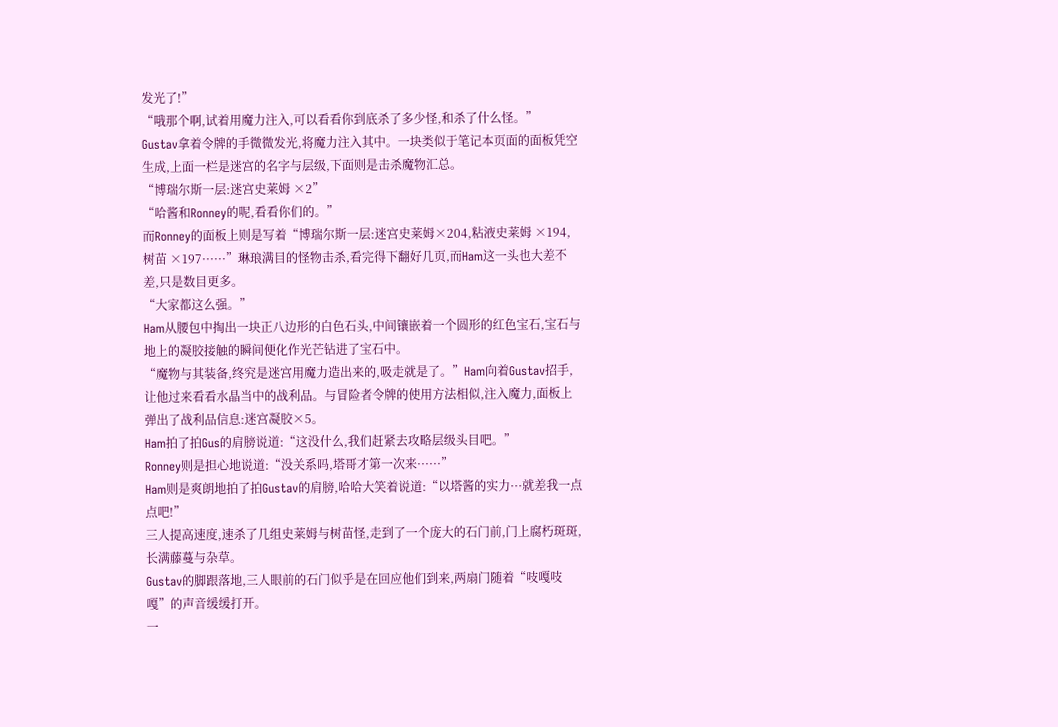发光了!”
“哦那个啊,试着用魔力注入,可以看看你到底杀了多少怪,和杀了什么怪。”
Gustav拿着令牌的手微微发光,将魔力注入其中。一块类似于笔记本页面的面板凭空生成,上面一栏是迷宫的名字与层级,下面则是击杀魔物汇总。
“博瑞尔斯一层:迷宫史莱姆 ×2”
“哈酱和Ronney的呢,看看你们的。”
而Ronney的面板上则是写着“博瑞尔斯一层:迷宫史莱姆×204,粘液史莱姆 ×194,树苗 ×197······”琳琅满目的怪物击杀,看完得下翻好几页,而Ham这一头也大差不差,只是数目更多。
“大家都这么强。”
Ham从腰包中掏出一块正八边形的白色石头,中间镶嵌着一个圆形的红色宝石,宝石与地上的凝胶接触的瞬间便化作光芒钻进了宝石中。
“魔物与其装备,终究是迷宫用魔力造出来的,吸走就是了。”Ham向着Gustav招手,让他过来看看水晶当中的战利品。与冒险者令牌的使用方法相似,注入魔力,面板上弹出了战利品信息:迷宫凝胶×5。
Ham拍了拍Gus的肩膀说道:“这没什么,我们赶紧去攻略层级头目吧。”
Ronney则是担心地说道:“没关系吗,塔哥才第一次来······”
Ham则是爽朗地拍了拍Gustav的肩膀,哈哈大笑着说道:“以塔酱的实力···就差我一点点吧!”
三人提高速度,速杀了几组史莱姆与树苗怪,走到了一个庞大的石门前,门上腐朽斑斑,长满藤蔓与杂草。
Gustav的脚跟落地,三人眼前的石门似乎是在回应他们到来,两扇门随着“吱嘎吱嘎”的声音缓缓打开。
一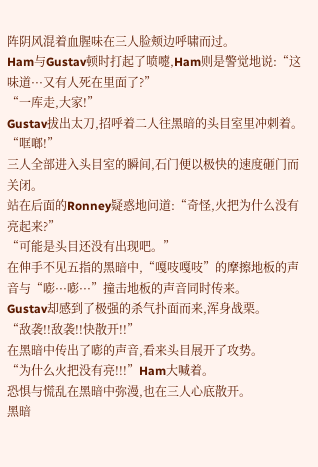阵阴风混着血腥味在三人脸颊边呼啸而过。
Ham与Gustav顿时打起了喷嚏,Ham则是警觉地说:“这味道···又有人死在里面了?”
“一库走,大家!”
Gustav拔出太刀,招呼着二人往黑暗的头目室里冲刺着。
“哐啷!”
三人全部进入头目室的瞬间,石门便以极快的速度砸门而关闭。
站在后面的Ronney疑惑地问道:“奇怪,火把为什么没有亮起来?”
“可能是头目还没有出现吧。”
在伸手不见五指的黑暗中,“嘎吱嘎吱”的摩擦地板的声音与“嘭···嘭···”撞击地板的声音同时传来。
Gustav却感到了极强的杀气扑面而来,浑身战栗。
“敌袭!!敌袭!!快散开!!”
在黑暗中传出了嘭的声音,看来头目展开了攻势。
“为什么火把没有亮!!!”Ham大喊着。
恐惧与慌乱在黑暗中弥漫,也在三人心底散开。
黑暗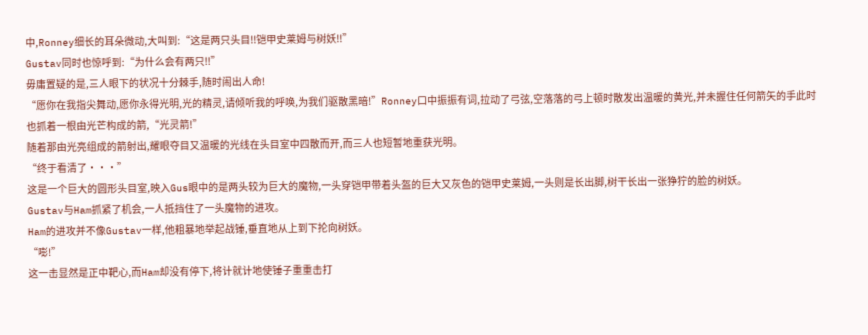中,Ronney细长的耳朵微动,大叫到:“这是两只头目!!铠甲史莱姆与树妖!!”
Gustav同时也惊呼到:“为什么会有两只!!”
毋庸置疑的是,三人眼下的状况十分棘手,随时闹出人命!
“愿你在我指尖舞动,愿你永得光明,光的精灵,请倾听我的呼唤,为我们驱散黑暗!”Ronney口中振振有词,拉动了弓弦,空落落的弓上顿时散发出温暖的黄光,并未握住任何箭矢的手此时也抓着一根由光芒构成的箭,“光灵箭!”
随着那由光亮组成的箭射出,耀眼夺目又温暖的光线在头目室中四散而开,而三人也短暂地重获光明。
“终于看清了···”
这是一个巨大的圆形头目室,映入Gus眼中的是两头较为巨大的魔物,一头穿铠甲带着头盔的巨大又灰色的铠甲史莱姆,一头则是长出脚,树干长出一张狰狞的脸的树妖。
Gustav与Ham抓紧了机会,一人抵挡住了一头魔物的进攻。
Ham的进攻并不像Gustav一样,他粗暴地举起战锤,垂直地从上到下抡向树妖。
“嘭!”
这一击显然是正中靶心,而Ham却没有停下,将计就计地使锤子重重击打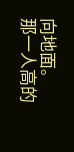向地面。
那一人高的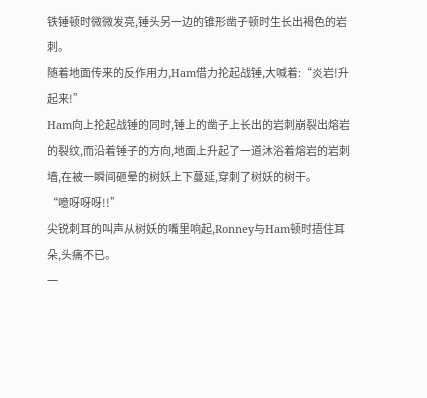铁锤顿时微微发亮,锤头另一边的锥形凿子顿时生长出褐色的岩刺。
随着地面传来的反作用力,Ham借力抡起战锤,大喊着:“炎岩!升起来!”
Ham向上抡起战锤的同时,锤上的凿子上长出的岩刺崩裂出熔岩的裂纹,而沿着锤子的方向,地面上升起了一道沐浴着熔岩的岩刺墙,在被一瞬间砸晕的树妖上下蔓延,穿刺了树妖的树干。
“噫呀呀呀!!”
尖锐刺耳的叫声从树妖的嘴里响起,Ronney与Ham顿时捂住耳朵,头痛不已。
一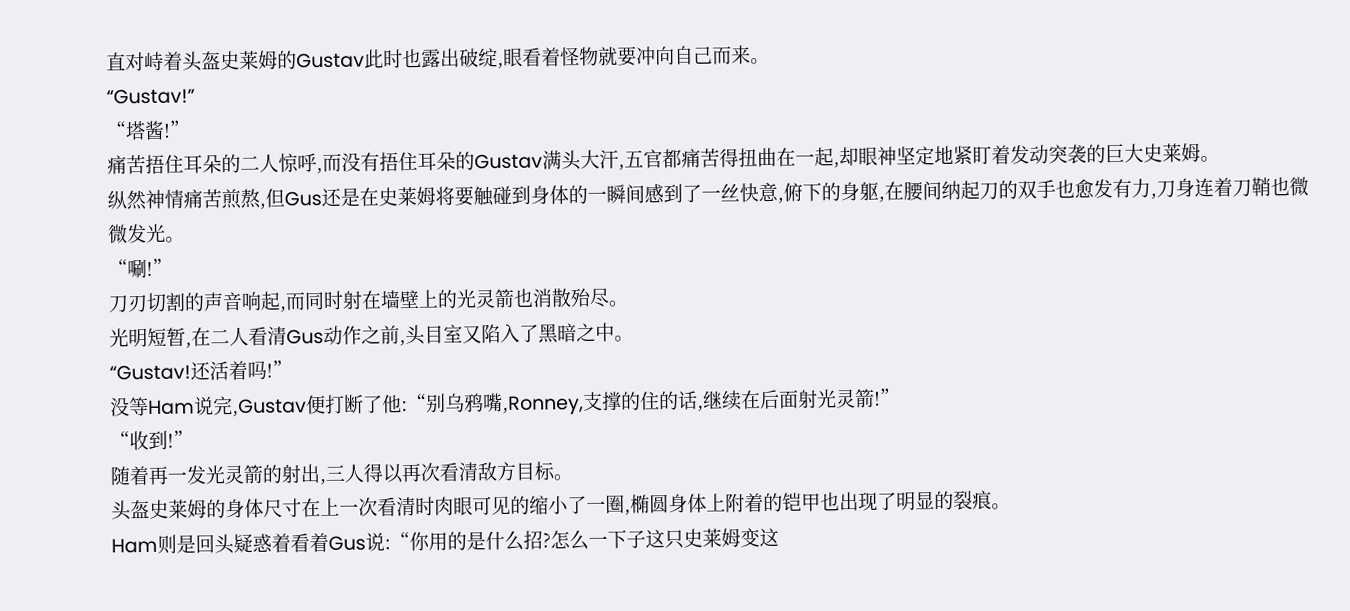直对峙着头盔史莱姆的Gustav此时也露出破绽,眼看着怪物就要冲向自己而来。
“Gustav!”
“塔酱!”
痛苦捂住耳朵的二人惊呼,而没有捂住耳朵的Gustav满头大汗,五官都痛苦得扭曲在一起,却眼神坚定地紧盯着发动突袭的巨大史莱姆。
纵然神情痛苦煎熬,但Gus还是在史莱姆将要触碰到身体的一瞬间感到了一丝快意,俯下的身躯,在腰间纳起刀的双手也愈发有力,刀身连着刀鞘也微微发光。
“唰!”
刀刃切割的声音响起,而同时射在墙壁上的光灵箭也消散殆尽。
光明短暂,在二人看清Gus动作之前,头目室又陷入了黑暗之中。
“Gustav!还活着吗!”
没等Ham说完,Gustav便打断了他:“别乌鸦嘴,Ronney,支撑的住的话,继续在后面射光灵箭!”
“收到!”
随着再一发光灵箭的射出,三人得以再次看清敌方目标。
头盔史莱姆的身体尺寸在上一次看清时肉眼可见的缩小了一圈,椭圆身体上附着的铠甲也出现了明显的裂痕。
Ham则是回头疑惑着看着Gus说:“你用的是什么招?怎么一下子这只史莱姆变这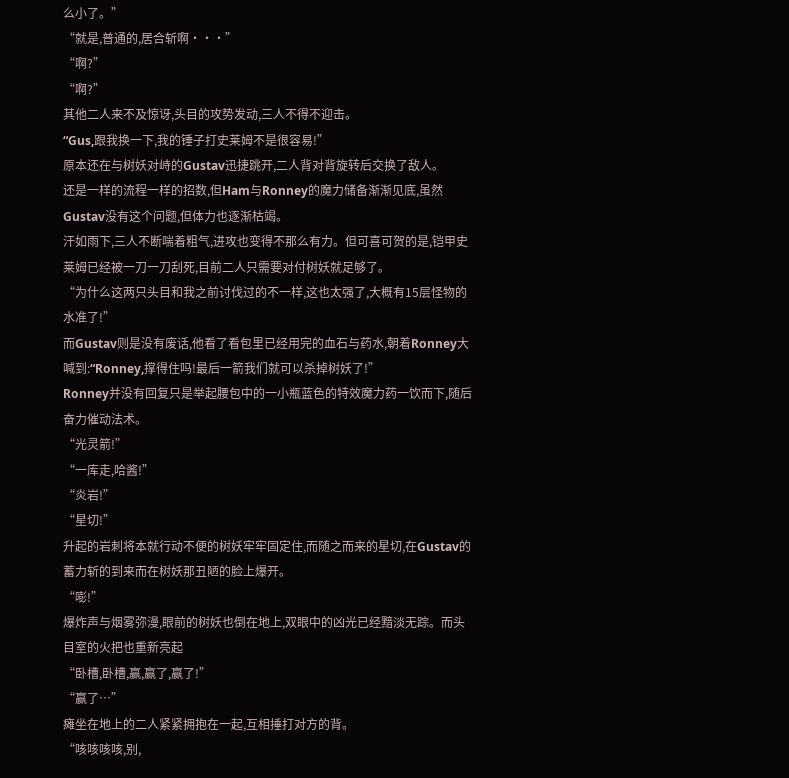么小了。”
“就是,普通的,居合斩啊···”
“啊?”
“啊?”
其他二人来不及惊讶,头目的攻势发动,三人不得不迎击。
“Gus,跟我换一下,我的锤子打史莱姆不是很容易!”
原本还在与树妖对峙的Gustav迅捷跳开,二人背对背旋转后交换了敌人。
还是一样的流程一样的招数,但Ham与Ronney的魔力储备渐渐见底,虽然Gustav没有这个问题,但体力也逐渐枯竭。
汗如雨下,三人不断喘着粗气,进攻也变得不那么有力。但可喜可贺的是,铠甲史莱姆已经被一刀一刀刮死,目前二人只需要对付树妖就足够了。
“为什么这两只头目和我之前讨伐过的不一样,这也太强了,大概有15层怪物的水准了!”
而Gustav则是没有废话,他看了看包里已经用完的血石与药水,朝着Ronney大喊到:“Ronney,撑得住吗!最后一箭我们就可以杀掉树妖了!”
Ronney并没有回复只是举起腰包中的一小瓶蓝色的特效魔力药一饮而下,随后奋力催动法术。
“光灵箭!”
“一库走,哈酱!”
“炎岩!”
“星切!”
升起的岩刺将本就行动不便的树妖牢牢固定住,而随之而来的星切,在Gustav的蓄力斩的到来而在树妖那丑陋的脸上爆开。
“嘭!”
爆炸声与烟雾弥漫,眼前的树妖也倒在地上,双眼中的凶光已经黯淡无踪。而头目室的火把也重新亮起
“卧槽,卧槽,赢,赢了,赢了!”
“赢了…”
瘫坐在地上的二人紧紧拥抱在一起,互相捶打对方的背。
“咳咳咳咳,别,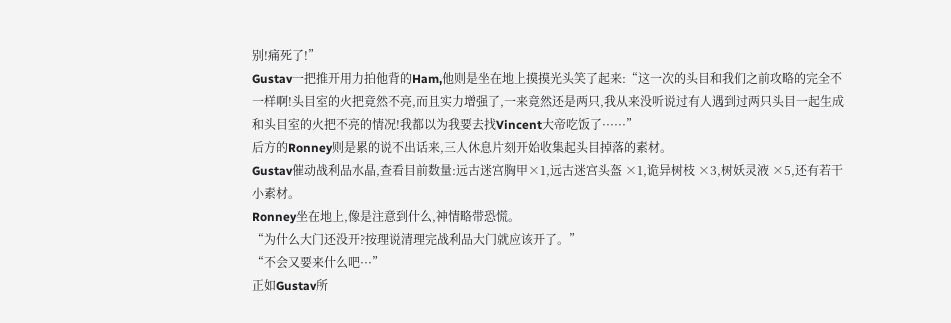别!痛死了!”
Gustav一把推开用力拍他背的Ham,他则是坐在地上摸摸光头笑了起来:“这一次的头目和我们之前攻略的完全不一样啊!头目室的火把竟然不亮,而且实力增强了,一来竟然还是两只,我从来没听说过有人遇到过两只头目一起生成和头目室的火把不亮的情况!我都以为我要去找Vincent大帝吃饭了······”
后方的Ronney则是累的说不出话来,三人休息片刻开始收集起头目掉落的素材。
Gustav催动战利品水晶,查看目前数量:远古迷宫胸甲×1,远古迷宫头盔 ×1,诡异树枝 ×3,树妖灵液 ×5,还有若干小素材。
Ronney坐在地上,像是注意到什么,神情略带恐慌。
“为什么大门还没开?按理说清理完战利品大门就应该开了。”
“不会又要来什么吧···”
正如Gustav所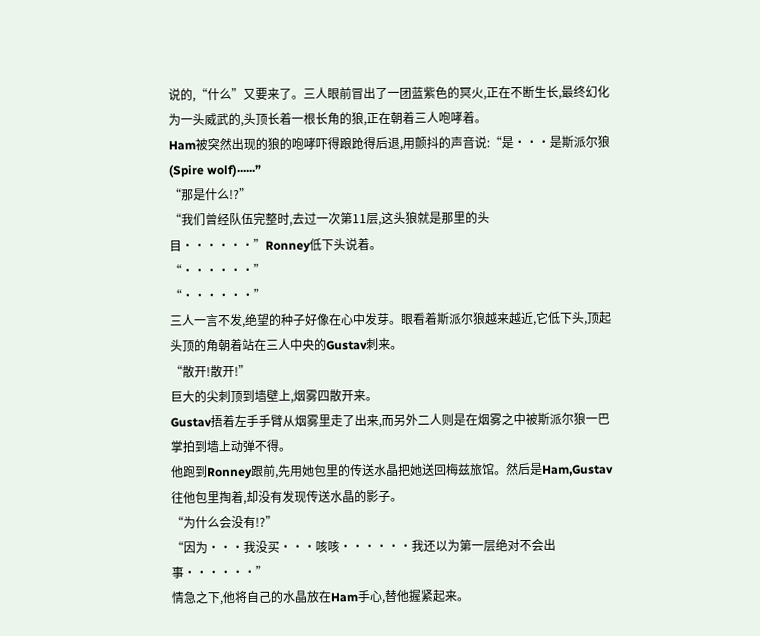说的,“什么”又要来了。三人眼前冒出了一团蓝紫色的冥火,正在不断生长,最终幻化为一头威武的,头顶长着一根长角的狼,正在朝着三人咆哮着。
Ham被突然出现的狼的咆哮吓得踉跄得后退,用颤抖的声音说:“是···是斯派尔狼(Spire wolf)······”
“那是什么!?”
“我们曾经队伍完整时,去过一次第11层,这头狼就是那里的头目······”Ronney低下头说着。
“······”
“······”
三人一言不发,绝望的种子好像在心中发芽。眼看着斯派尔狼越来越近,它低下头,顶起头顶的角朝着站在三人中央的Gustav刺来。
“散开!散开!”
巨大的尖刺顶到墙壁上,烟雾四散开来。
Gustav捂着左手手臂从烟雾里走了出来,而另外二人则是在烟雾之中被斯派尔狼一巴掌拍到墙上动弹不得。
他跑到Ronney跟前,先用她包里的传送水晶把她送回梅兹旅馆。然后是Ham,Gustav往他包里掏着,却没有发现传送水晶的影子。
“为什么会没有!?”
“因为···我没买···咳咳······我还以为第一层绝对不会出事······”
情急之下,他将自己的水晶放在Ham手心,替他握紧起来。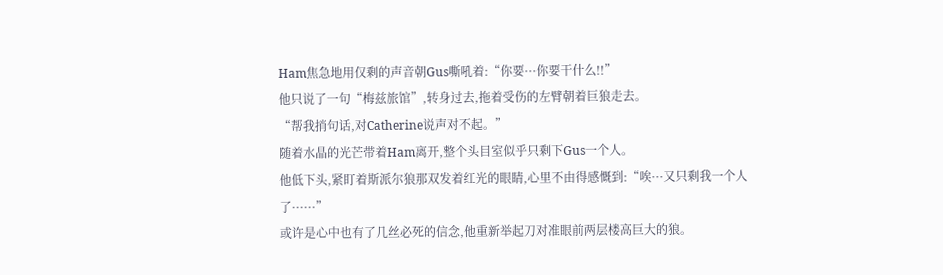Ham焦急地用仅剩的声音朝Gus嘶吼着:“你要···你要干什么!!”
他只说了一句“梅兹旅馆”,转身过去,拖着受伤的左臂朝着巨狼走去。
“帮我捎句话,对Catherine说声对不起。”
随着水晶的光芒带着Ham离开,整个头目室似乎只剩下Gus一个人。
他低下头,紧盯着斯派尔狼那双发着红光的眼睛,心里不由得感慨到:“唉···又只剩我一个人了······”
或许是心中也有了几丝必死的信念,他重新举起刀对准眼前两层楼高巨大的狼。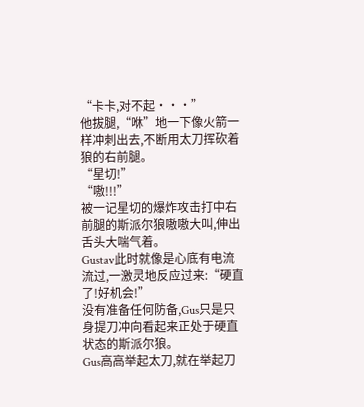“卡卡,对不起···”
他拔腿,“咻”地一下像火箭一样冲刺出去,不断用太刀挥砍着狼的右前腿。
“星切!”
“嗷!!!”
被一记星切的爆炸攻击打中右前腿的斯派尔狼嗷嗷大叫,伸出舌头大喘气着。
Gustav此时就像是心底有电流流过,一激灵地反应过来:“硬直了!好机会!”
没有准备任何防备,Gus只是只身提刀冲向看起来正处于硬直状态的斯派尔狼。
Gus高高举起太刀,就在举起刀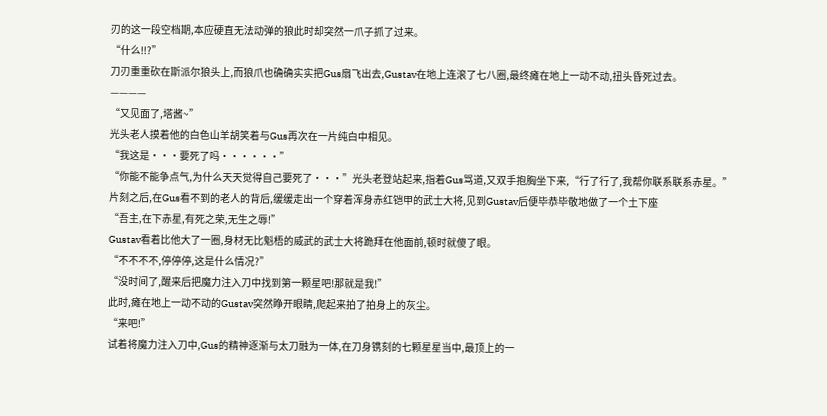刃的这一段空档期,本应硬直无法动弹的狼此时却突然一爪子抓了过来。
“什么!!?”
刀刃重重砍在斯派尔狼头上,而狼爪也确确实实把Gus扇飞出去,Gustav在地上连滚了七八圈,最终瘫在地上一动不动,扭头昏死过去。
————
“又见面了,塔酱~”
光头老人摸着他的白色山羊胡笑着与Gus再次在一片纯白中相见。
“我这是···要死了吗······”
“你能不能争点气,为什么天天觉得自己要死了···”光头老登站起来,指着Gus骂道,又双手抱胸坐下来,“行了行了,我帮你联系联系赤星。”
片刻之后,在Gus看不到的老人的背后,缓缓走出一个穿着浑身赤红铠甲的武士大将,见到Gustav后便毕恭毕敬地做了一个土下座
“吾主,在下赤星,有死之荣,无生之辱!”
Gustav看着比他大了一圈,身材无比魁梧的威武的武士大将跪拜在他面前,顿时就傻了眼。
“不不不不,停停停,这是什么情况?”
“没时间了,醒来后把魔力注入刀中找到第一颗星吧!那就是我!”
此时,瘫在地上一动不动的Gustav突然睁开眼睛,爬起来拍了拍身上的灰尘。
“来吧!”
试着将魔力注入刀中,Gus的精神逐渐与太刀融为一体,在刀身镌刻的七颗星星当中,最顶上的一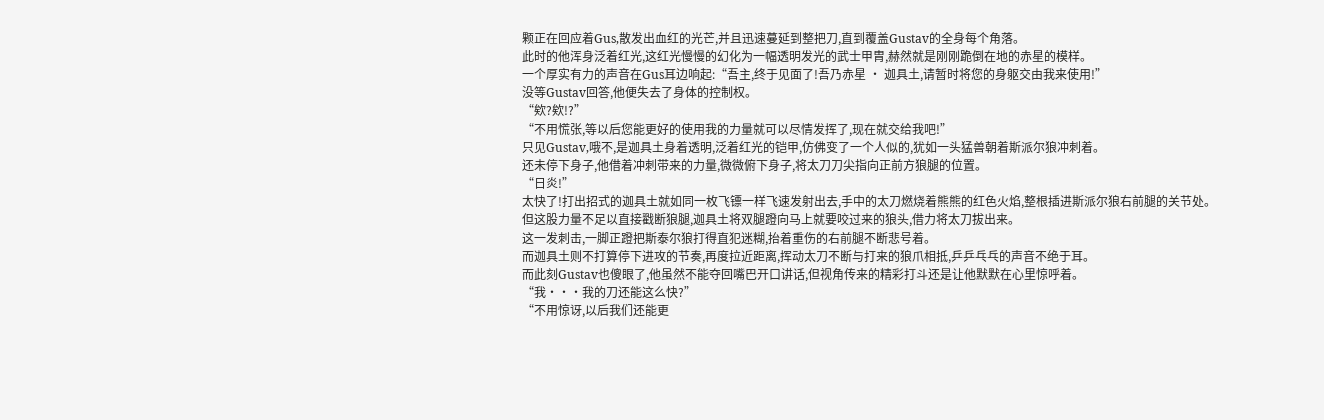颗正在回应着Gus,散发出血红的光芒,并且迅速蔓延到整把刀,直到覆盖Gustav的全身每个角落。
此时的他浑身泛着红光,这红光慢慢的幻化为一幅透明发光的武士甲胄,赫然就是刚刚跪倒在地的赤星的模样。
一个厚实有力的声音在Gus耳边响起:“吾主,终于见面了!吾乃赤星 · 迦具土,请暂时将您的身躯交由我来使用!”
没等Gustav回答,他便失去了身体的控制权。
“欸?欸!?”
“不用慌张,等以后您能更好的使用我的力量就可以尽情发挥了,现在就交给我吧!”
只见Gustav,哦不,是迦具土身着透明,泛着红光的铠甲,仿佛变了一个人似的,犹如一头猛兽朝着斯派尔狼冲刺着。
还未停下身子,他借着冲刺带来的力量,微微俯下身子,将太刀刀尖指向正前方狼腿的位置。
“日炎!”
太快了!打出招式的迦具土就如同一枚飞镖一样飞速发射出去,手中的太刀燃烧着熊熊的红色火焰,整根插进斯派尔狼右前腿的关节处。
但这股力量不足以直接戳断狼腿,迦具土将双腿蹬向马上就要咬过来的狼头,借力将太刀拔出来。
这一发刺击,一脚正蹬把斯泰尔狼打得直犯迷糊,抬着重伤的右前腿不断悲号着。
而迦具土则不打算停下进攻的节奏,再度拉近距离,挥动太刀不断与打来的狼爪相抵,乒乒乓乓的声音不绝于耳。
而此刻Gustav也傻眼了,他虽然不能夺回嘴巴开口讲话,但视角传来的精彩打斗还是让他默默在心里惊呼着。
“我···我的刀还能这么快?”
“不用惊讶,以后我们还能更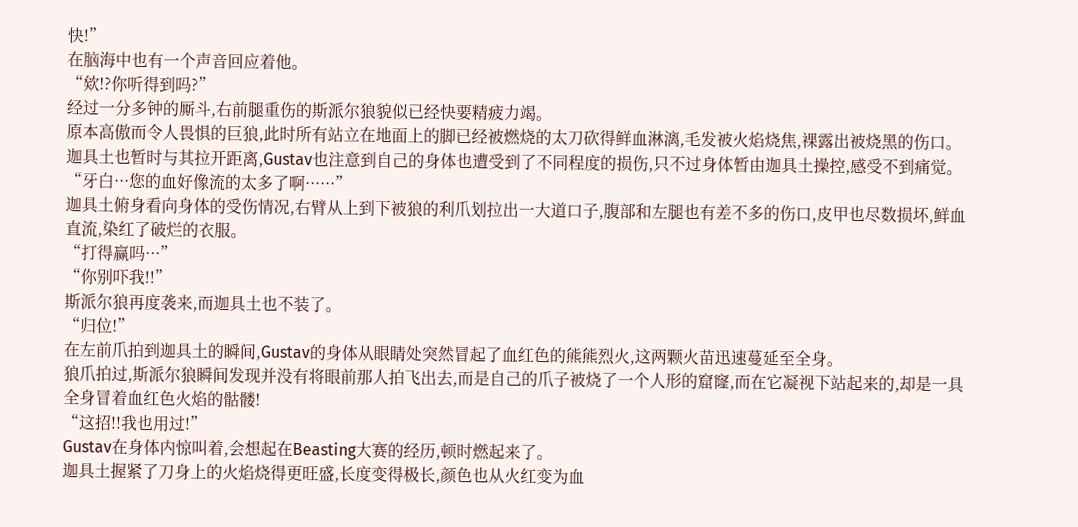快!”
在脑海中也有一个声音回应着他。
“欸!?你听得到吗?”
经过一分多钟的厮斗,右前腿重伤的斯派尔狼貌似已经快要精疲力竭。
原本高傲而令人畏惧的巨狼,此时所有站立在地面上的脚已经被燃烧的太刀砍得鲜血淋漓,毛发被火焰烧焦,裸露出被烧黑的伤口。
迦具土也暂时与其拉开距离,Gustav也注意到自己的身体也遭受到了不同程度的损伤,只不过身体暂由迦具土操控,感受不到痛觉。
“牙白···您的血好像流的太多了啊······”
迦具土俯身看向身体的受伤情况,右臂从上到下被狼的利爪划拉出一大道口子,腹部和左腿也有差不多的伤口,皮甲也尽数损坏,鲜血直流,染红了破烂的衣服。
“打得赢吗···”
“你别吓我!!”
斯派尔狼再度袭来,而迦具土也不装了。
“归位!”
在左前爪拍到迦具土的瞬间,Gustav的身体从眼睛处突然冒起了血红色的熊熊烈火,这两颗火苗迅速蔓延至全身。
狼爪拍过,斯派尔狼瞬间发现并没有将眼前那人拍飞出去,而是自己的爪子被烧了一个人形的窟窿,而在它凝视下站起来的,却是一具全身冒着血红色火焰的骷髅!
“这招!!我也用过!”
Gustav在身体内惊叫着,会想起在Beasting大赛的经历,顿时燃起来了。
迦具土握紧了刀身上的火焰烧得更旺盛,长度变得极长,颜色也从火红变为血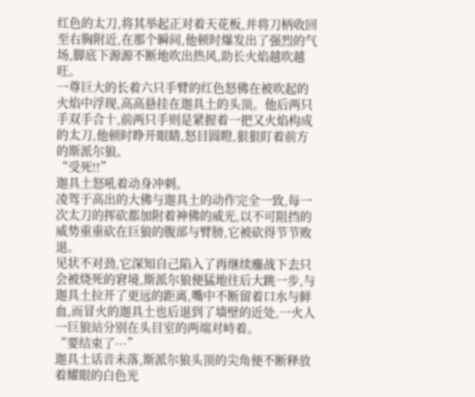红色的太刀,将其举起正对着天花板,并将刀柄收回至右胸附近,在那个瞬间,他顿时爆发出了强烈的气场,脚底下源源不断地吹出热风,助长火焰越吹越旺。
一尊巨大的长着六只手臂的红色怒佛在被吹起的火焰中浮现,高高悬挂在迦具土的头顶。他后两只手双手合十,前两只手则是紧握着一把又火焰构成的太刀,他顿时睁开眼睛,怒目圆瞪,狠狠盯着前方的斯派尔狼。
“受死!!”
迦具土怒吼着动身冲刺。
凌驾于高出的大佛与迦具土的动作完全一致,每一次太刀的挥砍都加附着神佛的威光,以不可阻挡的威势重重砍在巨狼的腹部与臂膀,它被砍得节节败退。
见状不对劲,它深知自己陷入了再继续鏖战下去只会被烧死的窘境,斯派尔狼便猛地往后大跳一步,与迦具土拉开了更远的距离,嘴中不断留着口水与鲜血,而冒火的迦具土也后退到了墙壁的近处,一火人一巨狼站分别在头目室的两端对峙着。
“要结束了···”
迦具土话音未落,斯派尔狼头顶的尖角便不断释放着耀眼的白色光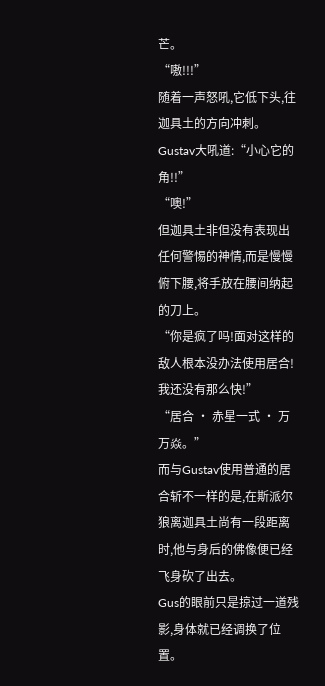芒。
“嗷!!!”
随着一声怒吼,它低下头,往迦具土的方向冲刺。
Gustav大吼道:“小心它的角!!”
“噢!”
但迦具土非但没有表现出任何警惕的神情,而是慢慢俯下腰,将手放在腰间纳起的刀上。
“你是疯了吗!面对这样的敌人根本没办法使用居合!我还没有那么快!”
“居合 · 赤星一式 · 万万焱。”
而与Gustav使用普通的居合斩不一样的是,在斯派尔狼离迦具土尚有一段距离时,他与身后的佛像便已经飞身砍了出去。
Gus的眼前只是掠过一道残影,身体就已经调换了位置。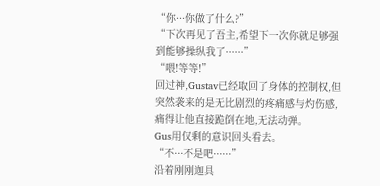“你···你做了什么?”
“下次再见了吾主,希望下一次你就足够强到能够操纵我了······”
“喂!等等!”
回过神,Gustav已经取回了身体的控制权,但突然袭来的是无比剧烈的疼痛感与灼伤感,痛得让他直接跪倒在地,无法动弹。
Gus用仅剩的意识回头看去。
“不···不是吧······”
沿着刚刚迦具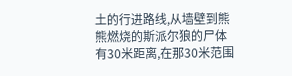土的行进路线,从墙壁到熊熊燃烧的斯派尔狼的尸体有30米距离,在那30米范围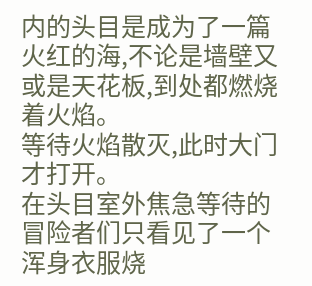内的头目是成为了一篇火红的海,不论是墙壁又或是天花板,到处都燃烧着火焰。
等待火焰散灭,此时大门才打开。
在头目室外焦急等待的冒险者们只看见了一个浑身衣服烧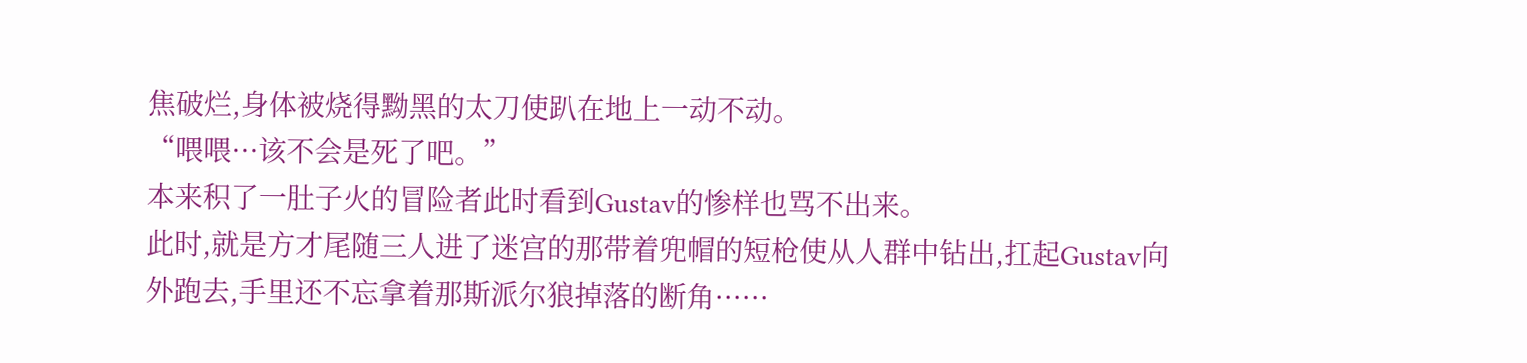焦破烂,身体被烧得黝黑的太刀使趴在地上一动不动。
“喂喂···该不会是死了吧。”
本来积了一肚子火的冒险者此时看到Gustav的惨样也骂不出来。
此时,就是方才尾随三人进了迷宫的那带着兜帽的短枪使从人群中钻出,扛起Gustav向外跑去,手里还不忘拿着那斯派尔狼掉落的断角······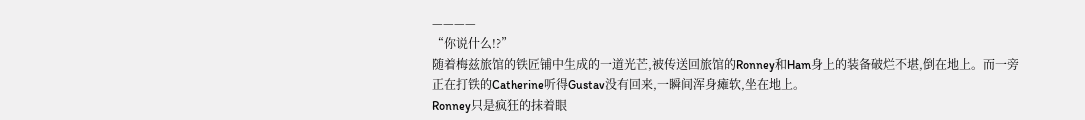————
“你说什么!?”
随着梅兹旅馆的铁匠铺中生成的一道光芒,被传送回旅馆的Ronney和Ham身上的装备破烂不堪,倒在地上。而一旁正在打铁的Catherine听得Gustav没有回来,一瞬间浑身瘫软,坐在地上。
Ronney只是疯狂的抹着眼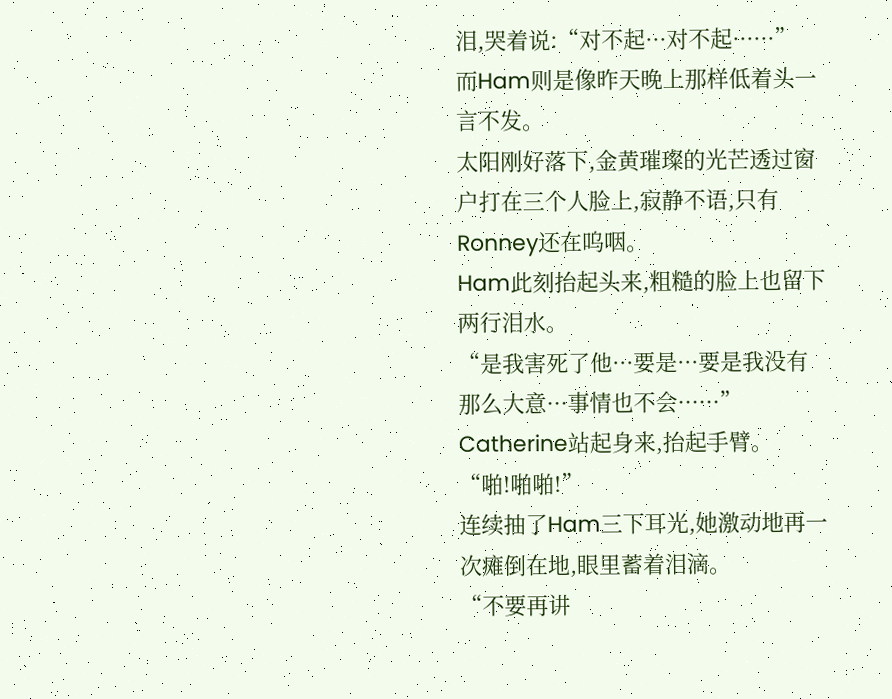泪,哭着说:“对不起···对不起······”
而Ham则是像昨天晚上那样低着头一言不发。
太阳刚好落下,金黄璀璨的光芒透过窗户打在三个人脸上,寂静不语,只有Ronney还在呜咽。
Ham此刻抬起头来,粗糙的脸上也留下两行泪水。
“是我害死了他···要是···要是我没有那么大意···事情也不会······”
Catherine站起身来,抬起手臂。
“啪!啪啪!”
连续抽了Ham三下耳光,她激动地再一次瘫倒在地,眼里蓄着泪滴。
“不要再讲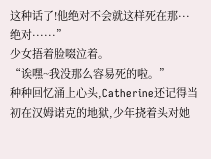这种话了!他绝对不会就这样死在那···绝对······”
少女捂着脸啜泣着。
“诶嘿~我没那么容易死的啦。”
种种回忆涌上心头,Catherine还记得当初在汉姆诺克的地狱,少年挠着头对她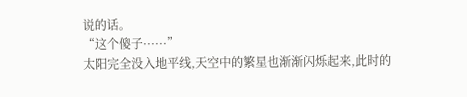说的话。
“这个傻子······”
太阳完全没入地平线,天空中的繁星也渐渐闪烁起来,此时的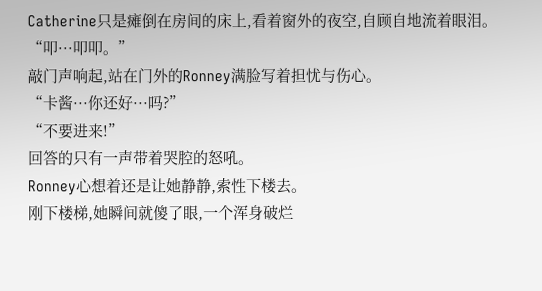Catherine只是瘫倒在房间的床上,看着窗外的夜空,自顾自地流着眼泪。
“叩···叩叩。”
敲门声响起,站在门外的Ronney满脸写着担忧与伤心。
“卡酱···你还好···吗?”
“不要进来!”
回答的只有一声带着哭腔的怒吼。
Ronney心想着还是让她静静,索性下楼去。
刚下楼梯,她瞬间就傻了眼,一个浑身破烂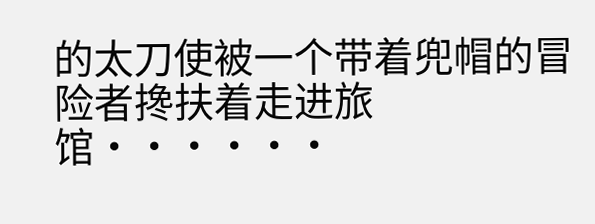的太刀使被一个带着兜帽的冒险者搀扶着走进旅馆······